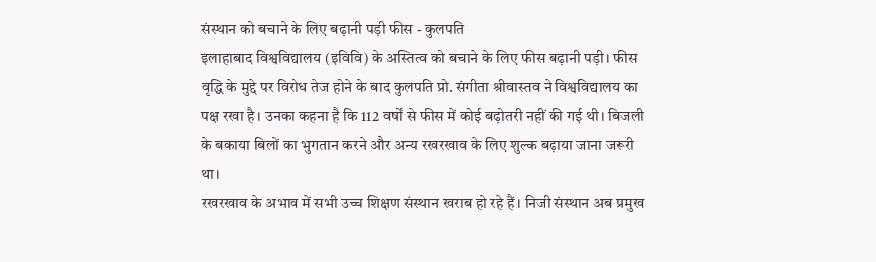संस्थान को बचाने के लिए बढ़ानी पड़ी फीस - कुलपति
इलाहाबाद विश्वविद्यालय (इविवि) के अस्तित्व को बचाने के लिए फीस बढ़ानी पड़ी। फीस वृद्धि के मुद्दे पर विरोध तेज होने के बाद कुलपति प्रो. संगीता श्रीवास्तव ने विश्वविद्यालय का पक्ष रखा है। उनका कहना है कि 112 वर्षों से फीस में कोई बढ़ोतरी नहीं की गई थी। बिजली के बकाया बिलों का भुगतान करने और अन्य रखरखाव के लिए शुल्क बढ़ाया जाना जरूरी था।
रखरखाव के अभाव में सभी उच्च शिक्षण संस्थान खराब हो रहे हैं। निजी संस्थान अब प्रमुख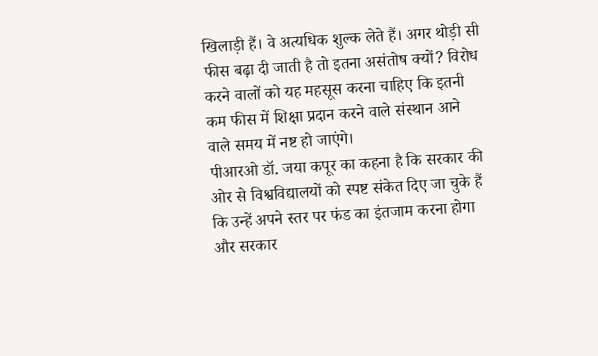खिलाड़ी हैं। वे अत्यधिक शुल्क लेते हैं। अगर थोड़ी सी फीस बढ़ा दी जाती है तो इतना असंतोष क्यों? विरोध करने वालों को यह महसूस करना चाहिए कि इतनी कम फीस में शिक्षा प्रदान करने वाले संस्थान आने वाले समय में नष्ट हो जाएंगे।
पीआरओ डॉ. जया कपूर का कहना है कि सरकार की ओर से विश्वविद्यालयों को स्पष्ट संकेत दिए जा चुके हैं कि उन्हें अपने स्तर पर फंड का इंतजाम करना होगा और सरकार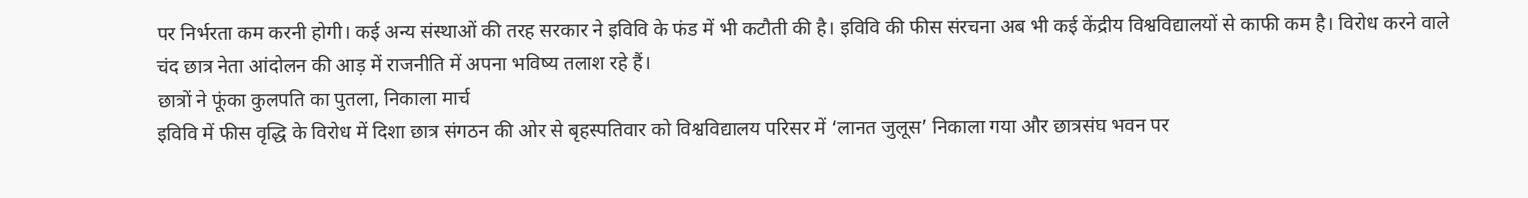पर निर्भरता कम करनी होगी। कई अन्य संस्थाओं की तरह सरकार ने इविवि के फंड में भी कटौती की है। इविवि की फीस संरचना अब भी कई केंद्रीय विश्वविद्यालयों से काफी कम है। विरोध करने वाले चंद छात्र नेता आंदोलन की आड़ में राजनीति में अपना भविष्य तलाश रहे हैं।
छात्रों ने फूंका कुलपति का पुतला, निकाला मार्च
इविवि में फीस वृद्धि के विरोध में दिशा छात्र संगठन की ओर से बृहस्पतिवार को विश्वविद्यालय परिसर में ‘लानत जुलूस’ निकाला गया और छात्रसंघ भवन पर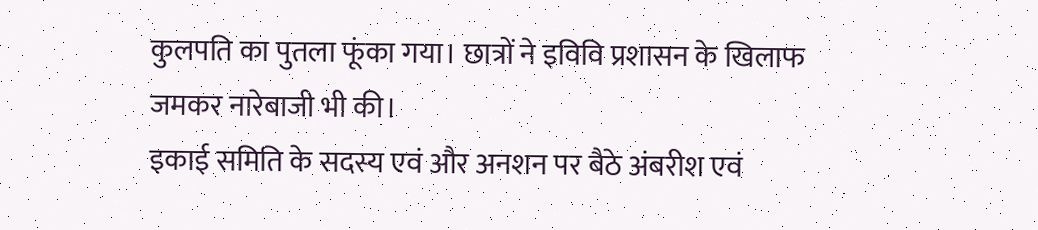कुलपति का पुतला फूंका गया। छात्रों ने इविवि प्रशासन के खिलाफ जमकर नारेबाजी भी की।
इकाई समिति के सदस्य एवं और अनशन पर बैठे अंबरीश एवं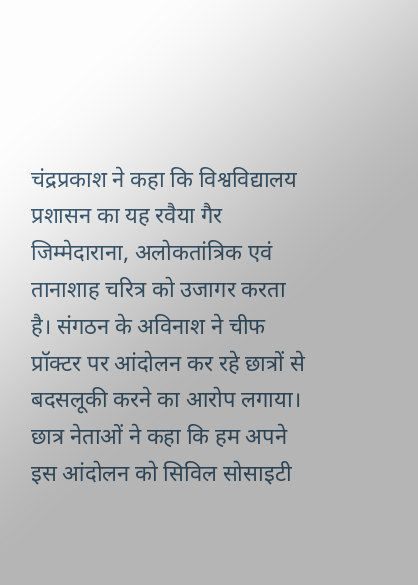चंद्रप्रकाश ने कहा कि विश्वविद्यालय प्रशासन का यह रवैया गैर जिम्मेदाराना, अलोकतांत्रिक एवं तानाशाह चरित्र को उजागर करता है। संगठन के अविनाश ने चीफ प्रॉक्टर पर आंदोलन कर रहे छात्रों से बदसलूकी करने का आरोप लगाया।
छात्र नेताओं ने कहा कि हम अपने इस आंदोलन को सिविल सोसाइटी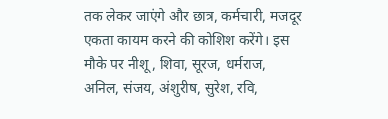तक लेकर जाएंगे और छात्र, कर्मचारी, मजदूर एकता कायम करने की कोशिश करेंगे। इस मौके पर नीशू, शिवा, सूरज, धर्मराज, अनिल, संजय, अंशुरीष, सुरेश, रवि,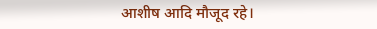आशीष आदि मौजूद रहे।